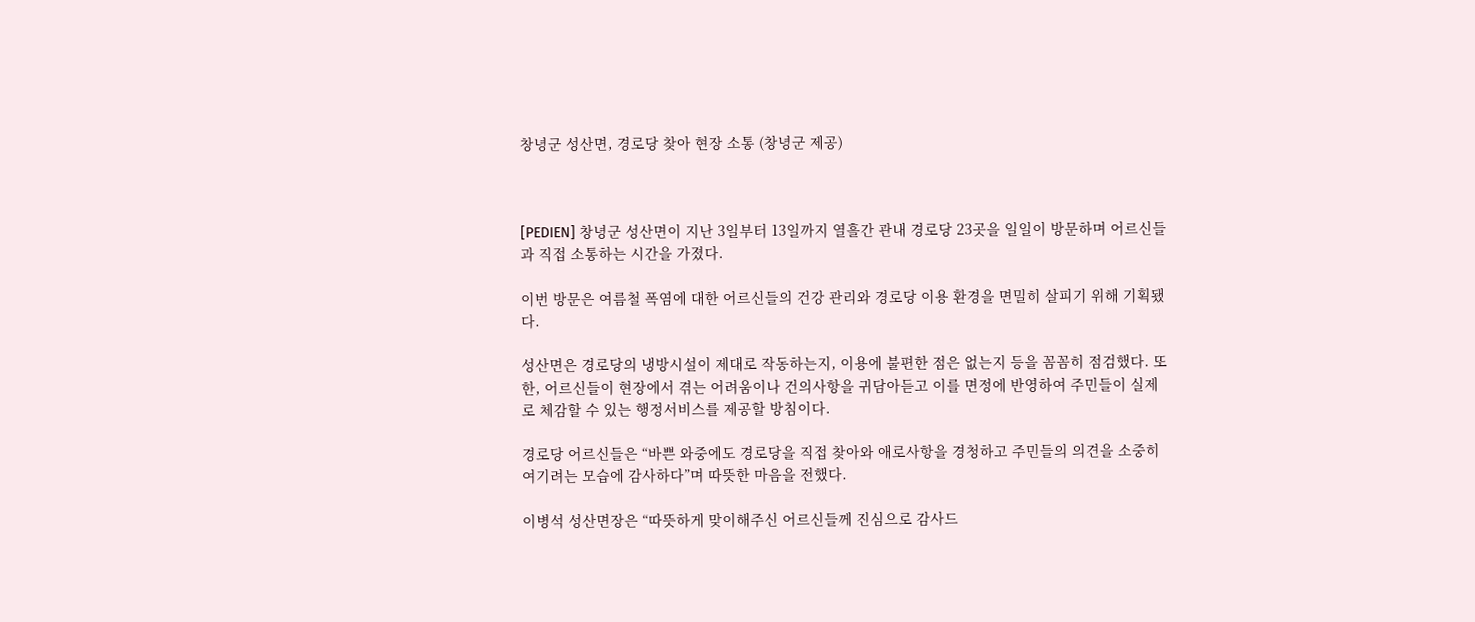창녕군 성산면, 경로당 찾아 현장 소통 (창녕군 제공)



[PEDIEN] 창녕군 성산면이 지난 3일부터 13일까지 열흘간 관내 경로당 23곳을 일일이 방문하며 어르신들과 직접 소통하는 시간을 가졌다.

이번 방문은 여름철 폭염에 대한 어르신들의 건강 관리와 경로당 이용 환경을 면밀히 살피기 위해 기획됐다.

성산면은 경로당의 냉방시설이 제대로 작동하는지, 이용에 불편한 점은 없는지 등을 꼼꼼히 점검했다. 또한, 어르신들이 현장에서 겪는 어려움이나 건의사항을 귀담아듣고 이를 면정에 반영하여 주민들이 실제로 체감할 수 있는 행정서비스를 제공할 방침이다.

경로당 어르신들은 “바쁜 와중에도 경로당을 직접 찾아와 애로사항을 경청하고 주민들의 의견을 소중히 여기려는 모습에 감사하다”며 따뜻한 마음을 전했다.

이병석 성산면장은 “따뜻하게 맞이해주신 어르신들께 진심으로 감사드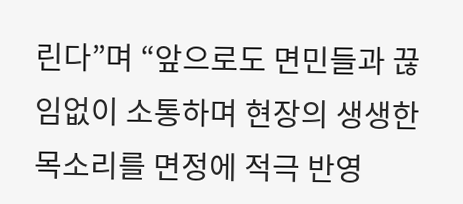린다”며 “앞으로도 면민들과 끊임없이 소통하며 현장의 생생한 목소리를 면정에 적극 반영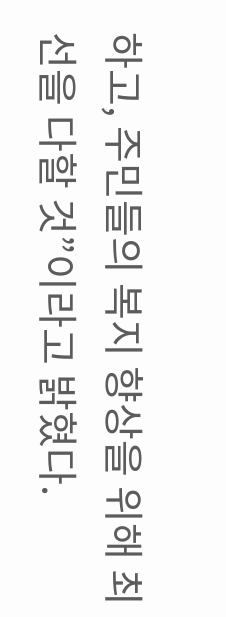하고, 주민들의 복지 향상을 위해 최선을 다할 것”이라고 밝혔다.